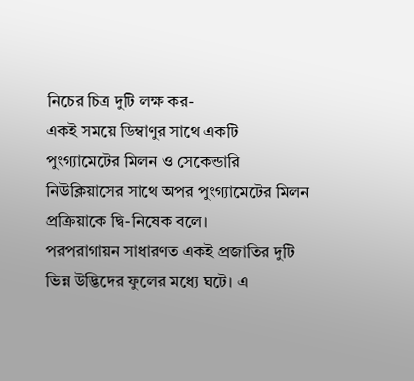নিচের চিত্র দুটি লক্ষ কর-
একই সময়ে ডিম্বাণুর সাথে একটি পুংগ্যামেটের মিলন ও সেকেন্ডারি নিউক্লিয়াসের সাথে অপর পুংগ্যামেটের মিলন প্রক্রিয়াকে দ্বি-নিষেক বলে।
পরপরাগায়ন সাধারণত একই প্রজাতির দুটি ভিন্ন উদ্ভিদের ফুলের মধ্যে ঘটে। এ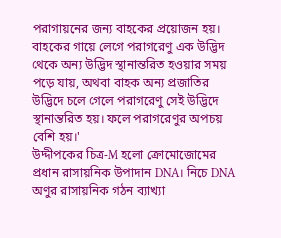পরাগায়নের জন্য বাহকের প্রয়োজন হয়। বাহকের গায়ে লেগে পরাগরেণু এক উদ্ভিদ থেকে অন্য উদ্ভিদ স্থানান্তরিত হওয়ার সময় পড়ে যায়, অথবা বাহক অন্য প্রজাতির উদ্ভিদে চলে গেলে পরাগরেণু সেই উদ্ভিদে স্থানান্তরিত হয়। ফলে পরাগরেণুর অপচয় বেশি হয়।'
উদ্দীপকের চিত্র-M হলো ক্রোমোজোমের প্রধান রাসায়নিক উপাদান DNA। নিচে DNA অণুর রাসায়নিক গঠন ব্যাখ্যা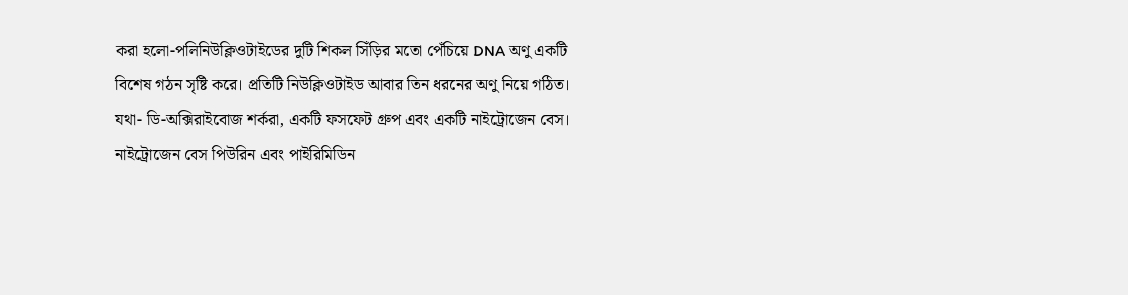করা হলো-পলিনিউক্লিওটাইডের দুটি শিকল সিঁড়ির মতো পেঁচিয়ে DNA অণু একটি বিশেষ গঠন সৃষ্টি করে। প্রতিটি নিউক্লিওটাইড আবার তিন ধরনের অণু নিয়ে গঠিত। যথা- ডি-অক্সিরাইবোজ শর্করা, একটি ফসফেট গ্রুপ এবং একটি নাইট্রোজেন বেস। নাইট্রোজেন বেস পিউরিন এবং পাইরিমিডিন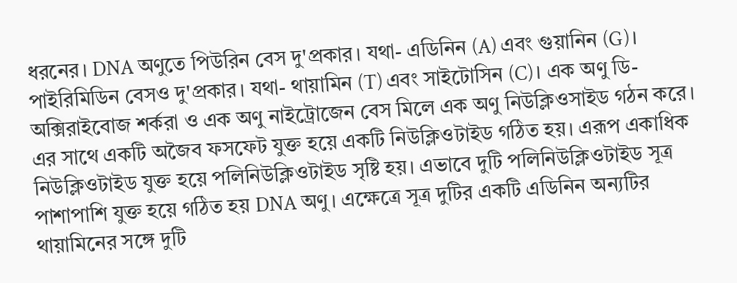ধরনের। DNA অণুতে পিউরিন বেস দু'প্রকার। যথা- এডিনিন (A) এবং গুয়ানিন (G)। পাইরিমিডিন বেসও দু'প্রকার। যথা- থায়ামিন (T) এবং সাইটোসিন (C)। এক অণু ডি-অক্সিরাইবোজ শর্করা ও এক অণু নাইট্রোজেন বেস মিলে এক অণু নিউক্লিওসাইড গঠন করে। এর সাথে একটি অজৈব ফসফেট যুক্ত হয়ে একটি নিউক্লিওটাইড গঠিত হয়। এরূপ একাধিক নিউক্লিওটাইড যুক্ত হয়ে পলিনিউক্লিওটাইড সৃষ্টি হয়। এভাবে দুটি পলিনিউক্লিওটাইড সূত্র পাশাপাশি যুক্ত হয়ে গঠিত হয় DNA অণু। এক্ষেত্রে সূত্র দুটির একটি এডিনিন অন্যটির থায়ামিনের সঙ্গে দুটি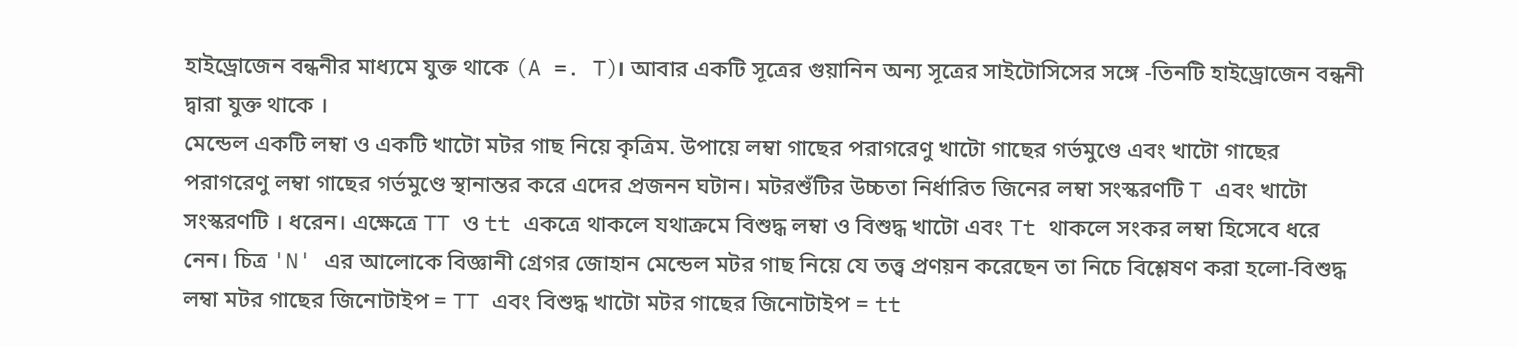হাইড্রোজেন বন্ধনীর মাধ্যমে যুক্ত থাকে (A =. T)। আবার একটি সূত্রের গুয়ানিন অন্য সূত্রের সাইটোসিসের সঙ্গে -তিনটি হাইড্রোজেন বন্ধনী দ্বারা যুক্ত থাকে ।
মেন্ডেল একটি লম্বা ও একটি খাটো মটর গাছ নিয়ে কৃত্রিম. উপায়ে লম্বা গাছের পরাগরেণু খাটো গাছের গর্ভমুণ্ডে এবং খাটো গাছের পরাগরেণু লম্বা গাছের গর্ভমুণ্ডে স্থানান্তর করে এদের প্রজনন ঘটান। মটরশুঁটির উচ্চতা নির্ধারিত জিনের লম্বা সংস্করণটি T এবং খাটো সংস্করণটি । ধরেন। এক্ষেত্রে TT ও tt একত্রে থাকলে যথাক্রমে বিশুদ্ধ লম্বা ও বিশুদ্ধ খাটো এবং Tt থাকলে সংকর লম্বা হিসেবে ধরে নেন। চিত্র 'N' এর আলোকে বিজ্ঞানী গ্রেগর জোহান মেন্ডেল মটর গাছ নিয়ে যে তত্ত্ব প্রণয়ন করেছেন তা নিচে বিশ্লেষণ করা হলো-বিশুদ্ধ লম্বা মটর গাছের জিনোটাইপ = TT এবং বিশুদ্ধ খাটো মটর গাছের জিনোটাইপ = tt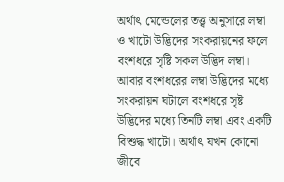অর্থাৎ মেন্ডেলের তত্ত্ব অনুসারে লম্বা ও খাটো উদ্ভিদের সংকরায়নের ফলে বংশধরে সৃষ্টি সকল উদ্ভিদ লম্বা। আবার বংশধরের লম্বা উদ্ভিদের মধ্যে সংকরায়ন ঘটালে বংশধরে সৃষ্ট উদ্ভিদের মধ্যে তিনটি লম্বা এবং একটি বিশুদ্ধ খাটো। অর্থাৎ যখন কোনো জীবে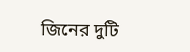জিনের দুটি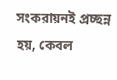সংকরায়নই প্রচ্ছন্ন হয়, কেবল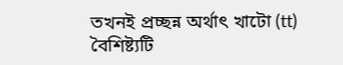তখনই প্রচ্ছন্ন অর্থাৎ খাটো (tt) বৈশিষ্ট্যটি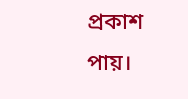প্রকাশ পায়।